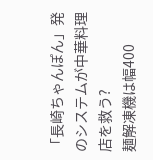「長崎ちゃんぽん」発のシステムが中華料理店を救う?
麺解凍機は幅400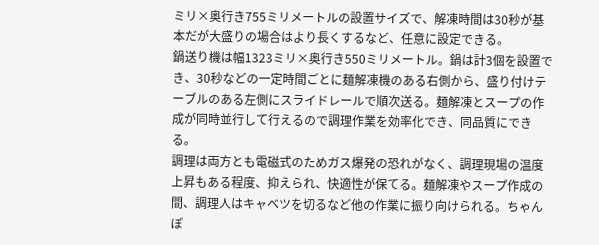ミリ×奥行き755ミリメートルの設置サイズで、解凍時間は30秒が基本だが大盛りの場合はより長くするなど、任意に設定できる。
鍋送り機は幅1323ミリ×奥行き550ミリメートル。鍋は計3個を設置でき、30秒などの一定時間ごとに麺解凍機のある右側から、盛り付けテーブルのある左側にスライドレールで順次送る。麺解凍とスープの作成が同時並行して行えるので調理作業を効率化でき、同品質にできる。
調理は両方とも電磁式のためガス爆発の恐れがなく、調理現場の温度上昇もある程度、抑えられ、快適性が保てる。麺解凍やスープ作成の間、調理人はキャベツを切るなど他の作業に振り向けられる。ちゃんぽ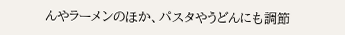んやラーメンのほか、パスタやうどんにも調節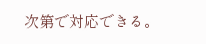次第で対応できる。